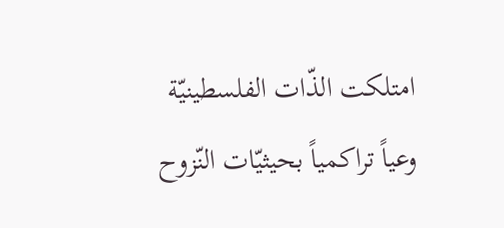امتلكت الذّات الفلسطينيّة وعياً تراكمياً بحيثيّات النّزوح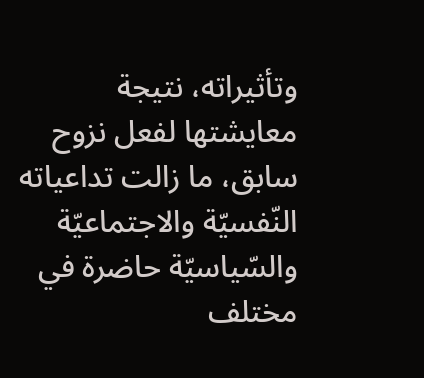وتأثيراته، نتيجة معايشتها لفعل نزوح سابق، ما زالت تداعياته النّفسيّة والاجتماعيّة والسّياسيّة حاضرة في مختلف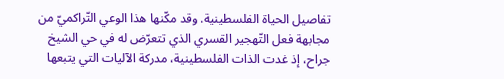تفاصيل الحياة الفلسطينية. وقد مكّنها هذا الوعي التّراكميّ من مجابهة فعل التّهجير القسري الذي تتعرّض له في حي الشيخ جراح، إذ غدت الذات الفلسطينية، مدركة الآليات التي يتبعها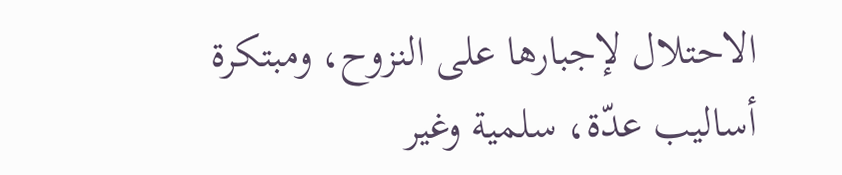الاحتلال لإجبارها على النزوح، ومبتكرة أساليب عدّة، سلمية وغير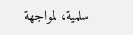سلمية، لمواجهة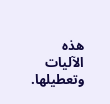هذه الآليات وتعطيلها.